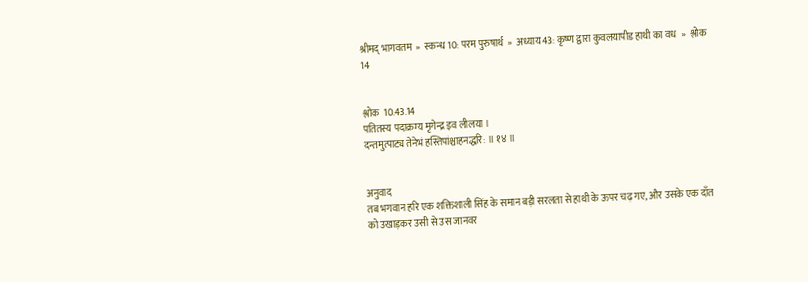श्रीमद् भागवतम  »  स्कन्ध 10: परम पुरुषार्थ  »  अध्याय 43: कृष्ण द्वारा कुवलयापीड हाथी का वध  »  श्लोक 14


श्लोक  10.43.14
पतितस्य पदाक्रम्य मृगेन्द्र इव लीलया ।
दन्तमुत्पाट्य तेनेभं हस्तिपांश्चाहनद्धरि: ॥ १४ ॥


अनुवाद
तब भगवान हरि एक शक्तिशाली सिंह के समान बड़ी सरलता से हाथी के ऊपर चढ़ गए, और उसके एक दाँत को उखाड़कर उसी से उस जानवर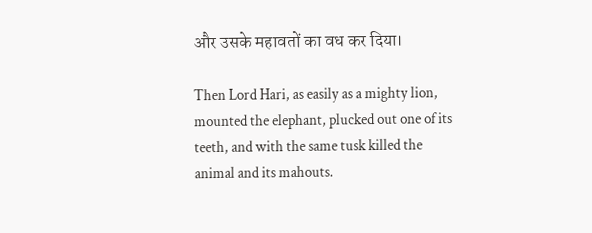और उसके महावतों का वध कर दिया।

Then Lord Hari, as easily as a mighty lion, mounted the elephant, plucked out one of its teeth, and with the same tusk killed the animal and its mahouts.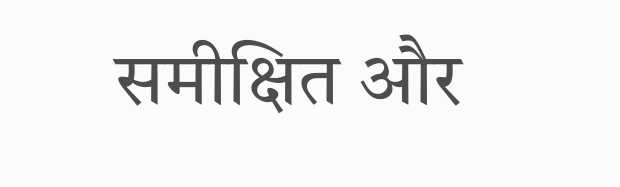समीक्षित और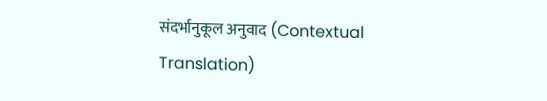संदर्भानुकूल अनुवाद (Contextual Translation)